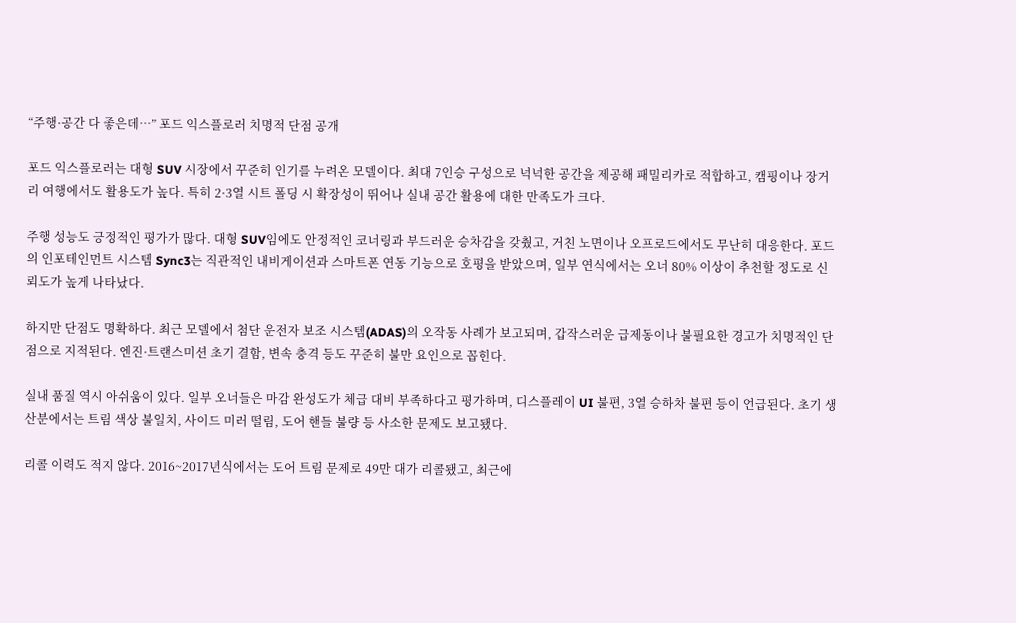“주행·공간 다 좋은데…” 포드 익스플로러 치명적 단점 공개

포드 익스플로러는 대형 SUV 시장에서 꾸준히 인기를 누려온 모델이다. 최대 7인승 구성으로 넉넉한 공간을 제공해 패밀리카로 적합하고, 캠핑이나 장거리 여행에서도 활용도가 높다. 특히 2·3열 시트 폴딩 시 확장성이 뛰어나 실내 공간 활용에 대한 만족도가 크다.

주행 성능도 긍정적인 평가가 많다. 대형 SUV임에도 안정적인 코너링과 부드러운 승차감을 갖췄고, 거친 노면이나 오프로드에서도 무난히 대응한다. 포드의 인포테인먼트 시스템 Sync3는 직관적인 내비게이션과 스마트폰 연동 기능으로 호평을 받았으며, 일부 연식에서는 오너 80% 이상이 추천할 정도로 신뢰도가 높게 나타났다.

하지만 단점도 명확하다. 최근 모델에서 첨단 운전자 보조 시스템(ADAS)의 오작동 사례가 보고되며, 갑작스러운 급제동이나 불필요한 경고가 치명적인 단점으로 지적된다. 엔진·트랜스미션 초기 결함, 변속 충격 등도 꾸준히 불만 요인으로 꼽힌다.

실내 품질 역시 아쉬움이 있다. 일부 오너들은 마감 완성도가 체급 대비 부족하다고 평가하며, 디스플레이 UI 불편, 3열 승하차 불편 등이 언급된다. 초기 생산분에서는 트림 색상 불일치, 사이드 미러 떨림, 도어 핸들 불량 등 사소한 문제도 보고됐다.

리콜 이력도 적지 않다. 2016~2017년식에서는 도어 트림 문제로 49만 대가 리콜됐고, 최근에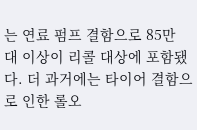는 연료 펌프 결함으로 85만 대 이상이 리콜 대상에 포함됐다. 더 과거에는 타이어 결함으로 인한 롤오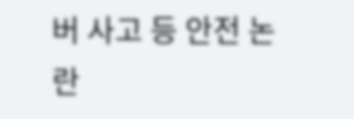버 사고 등 안전 논란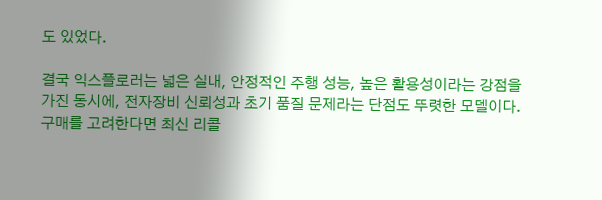도 있었다.

결국 익스플로러는 넓은 실내, 안정적인 주행 성능, 높은 활용성이라는 강점을 가진 동시에, 전자장비 신뢰성과 초기 품질 문제라는 단점도 뚜렷한 모델이다. 구매를 고려한다면 최신 리콜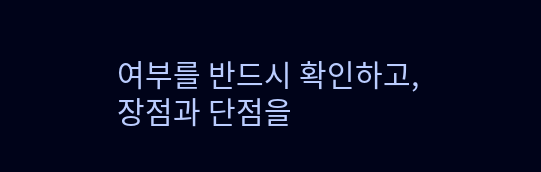여부를 반드시 확인하고, 장점과 단점을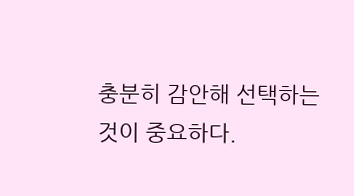충분히 감안해 선택하는 것이 중요하다.